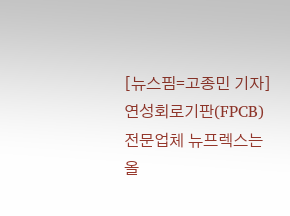[뉴스핌=고종민 기자] 연성회로기판(FPCB) 전문업체 뉴프렉스는 올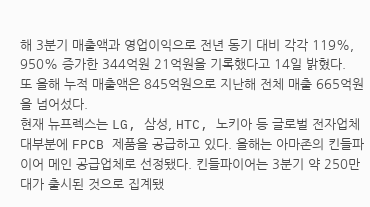해 3분기 매출액과 영업이익으로 전년 동기 대비 각각 119%, 950% 증가한 344억원 21억원을 기록했다고 14일 밝혔다.
또 올해 누적 매출액은 845억원으로 지난해 전체 매출 665억원을 넘어섰다.
현재 뉴프렉스는 LG, 삼성, HTC, 노키아 등 글로벌 전자업체 대부분에 FPCB 제품을 공급하고 있다. 올해는 아마존의 킨들파이어 메인 공급업체로 선정됐다. 킨들파이어는 3분기 약 250만대가 출시된 것으로 집계됐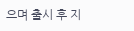으며 출시 후 지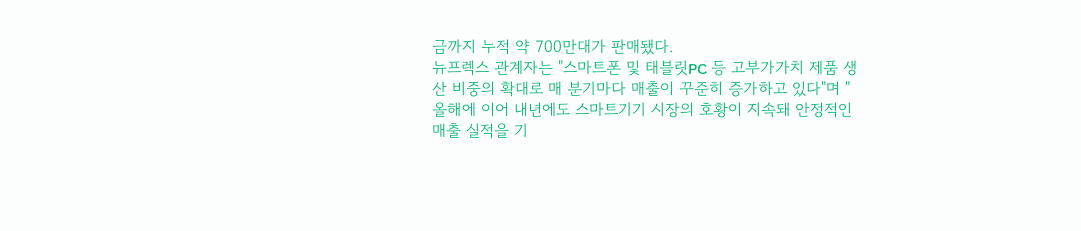금까지 누적 약 700만대가 판매됐다.
뉴프렉스 관계자는 "스마트폰 및 태블릿PC 등 고부가가치 제품 생산 비중의 확대로 매 분기마다 매출이 꾸준히 증가하고 있다"며 "올해에 이어 내년에도 스마트기기 시장의 호황이 지속돼 안정적인 매출 실적을 기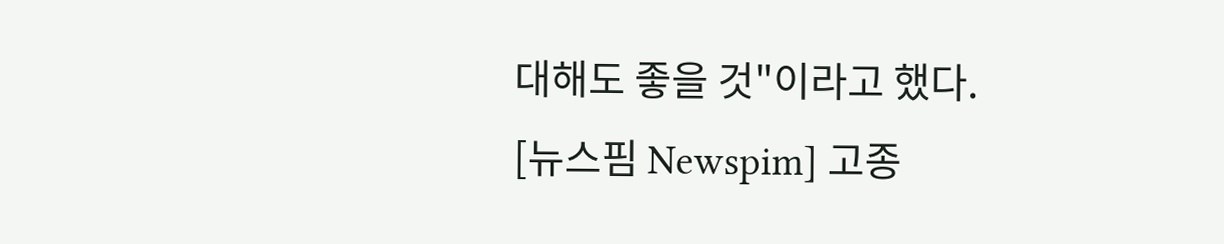대해도 좋을 것"이라고 했다.
[뉴스핌 Newspim] 고종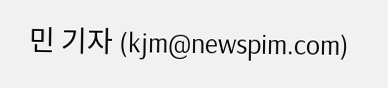민 기자 (kjm@newspim.com)